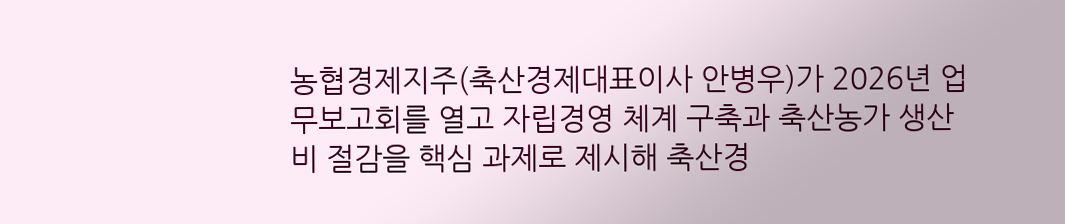농협경제지주(축산경제대표이사 안병우)가 2026년 업무보고회를 열고 자립경영 체계 구축과 축산농가 생산비 절감을 핵심 과제로 제시해 축산경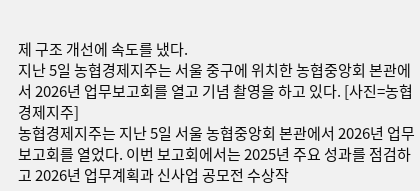제 구조 개선에 속도를 냈다.
지난 5일 농협경제지주는 서울 중구에 위치한 농협중앙회 본관에서 2026년 업무보고회를 열고 기념 촬영을 하고 있다. [사진=농협경제지주]
농협경제지주는 지난 5일 서울 농협중앙회 본관에서 2026년 업무보고회를 열었다. 이번 보고회에서는 2025년 주요 성과를 점검하고 2026년 업무계획과 신사업 공모전 수상작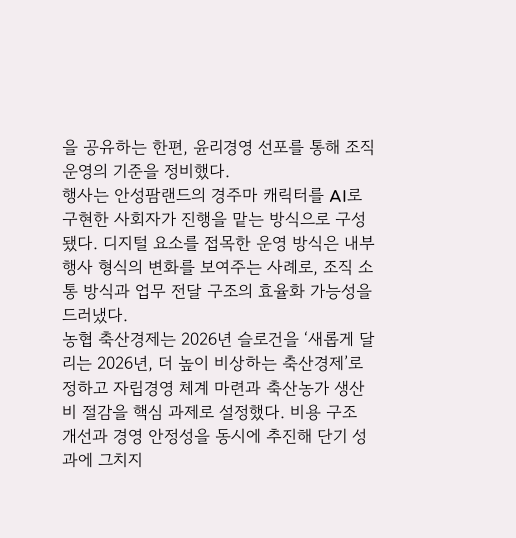을 공유하는 한편, 윤리경영 선포를 통해 조직 운영의 기준을 정비했다.
행사는 안성팜랜드의 경주마 캐릭터를 AI로 구현한 사회자가 진행을 맡는 방식으로 구성됐다. 디지털 요소를 접목한 운영 방식은 내부 행사 형식의 변화를 보여주는 사례로, 조직 소통 방식과 업무 전달 구조의 효율화 가능성을 드러냈다.
농협 축산경제는 2026년 슬로건을 ‘새롭게 달리는 2026년, 더 높이 비상하는 축산경제’로 정하고 자립경영 체계 마련과 축산농가 생산비 절감을 핵심 과제로 설정했다. 비용 구조 개선과 경영 안정성을 동시에 추진해 단기 성과에 그치지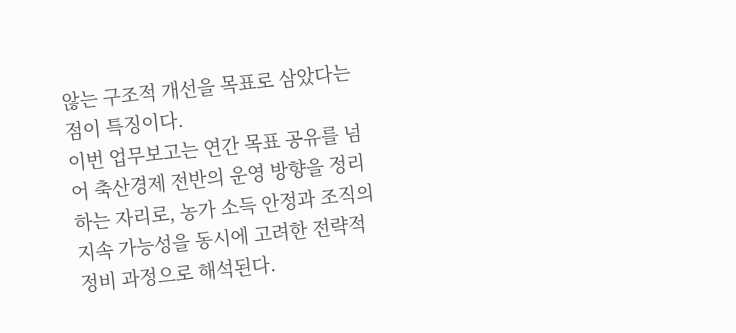않는 구조적 개선을 목표로 삼았다는 점이 특징이다.
이번 업무보고는 연간 목표 공유를 넘어 축산경제 전반의 운영 방향을 정리하는 자리로, 농가 소득 안정과 조직의 지속 가능성을 동시에 고려한 전략적 정비 과정으로 해석된다.